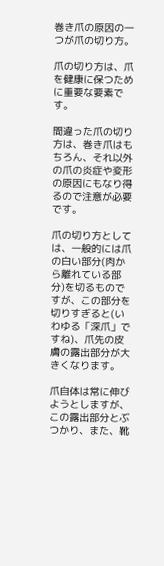巻き爪の原因の一つが爪の切り方。

爪の切り方は、爪を健康に保つために重要な要素です。

間違った爪の切り方は、巻き爪はもちろん、それ以外の爪の炎症や変形の原因にもなり得るので注意が必要です。

爪の切り方としては、一般的には爪の白い部分(肉から離れている部分)を切るものですが、この部分を切りすぎると(いわゆる「深爪」ですね)、爪先の皮膚の露出部分が大きくなります。

爪自体は常に伸びようとしますが、この露出部分とぶつかり、また、靴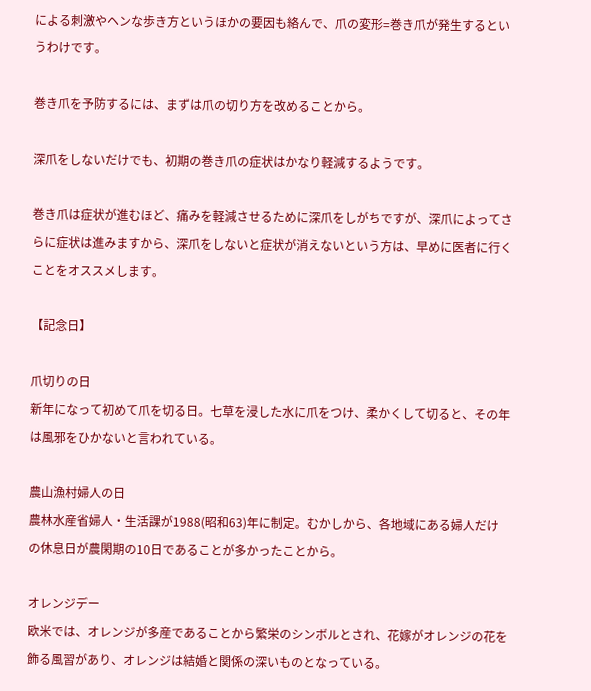による刺激やヘンな歩き方というほかの要因も絡んで、爪の変形=巻き爪が発生するというわけです。

巻き爪を予防するには、まずは爪の切り方を改めることから。

深爪をしないだけでも、初期の巻き爪の症状はかなり軽減するようです。

巻き爪は症状が進むほど、痛みを軽減させるために深爪をしがちですが、深爪によってさらに症状は進みますから、深爪をしないと症状が消えないという方は、早めに医者に行くことをオススメします。

【記念日】

爪切りの日
新年になって初めて爪を切る日。七草を浸した水に爪をつけ、柔かくして切ると、その年は風邪をひかないと言われている。

農山漁村婦人の日
農林水産省婦人・生活課が1988(昭和63)年に制定。むかしから、各地域にある婦人だけの休息日が農閑期の10日であることが多かったことから。

オレンジデー
欧米では、オレンジが多産であることから繁栄のシンボルとされ、花嫁がオレンジの花を飾る風習があり、オレンジは結婚と関係の深いものとなっている。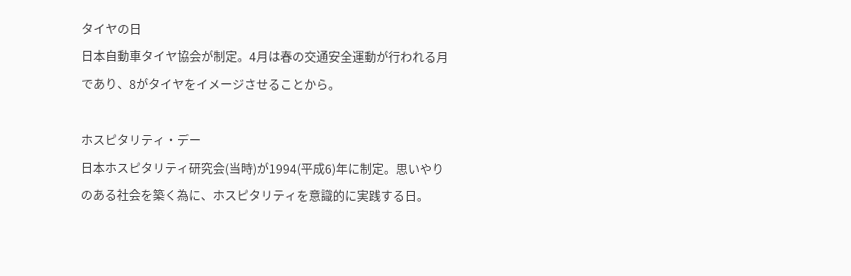タイヤの日
日本自動車タイヤ協会が制定。4月は春の交通安全運動が行われる月であり、8がタイヤをイメージさせることから。

ホスピタリティ・デー
日本ホスピタリティ研究会(当時)が1994(平成6)年に制定。思いやりのある社会を築く為に、ホスピタリティを意識的に実践する日。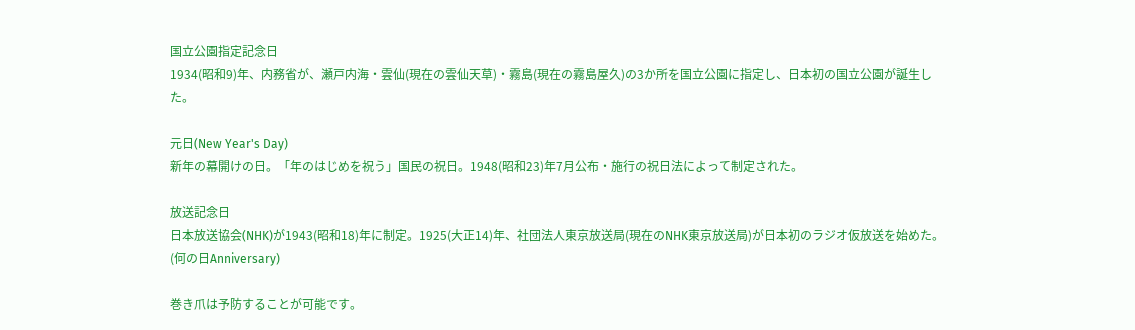国立公園指定記念日
1934(昭和9)年、内務省が、瀬戸内海・雲仙(現在の雲仙天草)・霧島(現在の霧島屋久)の3か所を国立公園に指定し、日本初の国立公園が誕生した。

元日(New Year's Day)
新年の幕開けの日。「年のはじめを祝う」国民の祝日。1948(昭和23)年7月公布・施行の祝日法によって制定された。

放送記念日
日本放送協会(NHK)が1943(昭和18)年に制定。1925(大正14)年、社団法人東京放送局(現在のNHK東京放送局)が日本初のラジオ仮放送を始めた。(何の日Anniversary)

巻き爪は予防することが可能です。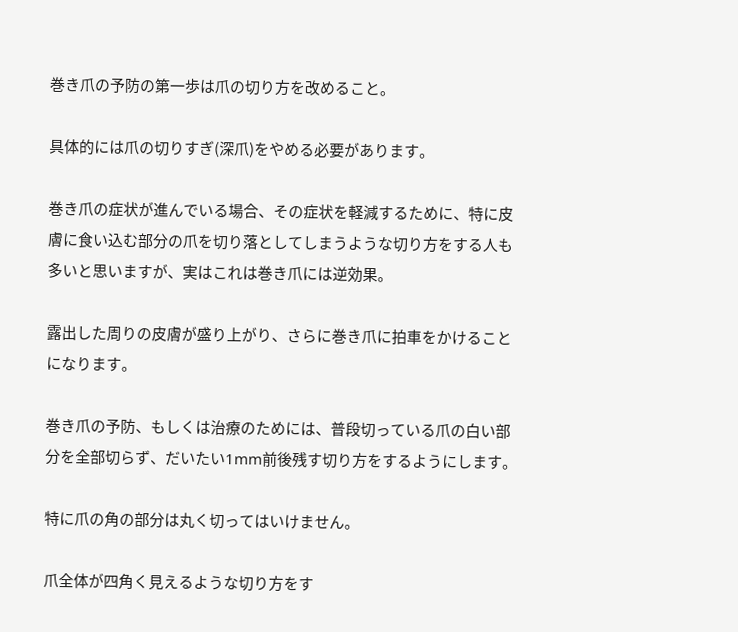巻き爪の予防の第一歩は爪の切り方を改めること。

具体的には爪の切りすぎ(深爪)をやめる必要があります。

巻き爪の症状が進んでいる場合、その症状を軽減するために、特に皮膚に食い込む部分の爪を切り落としてしまうような切り方をする人も多いと思いますが、実はこれは巻き爪には逆効果。

露出した周りの皮膚が盛り上がり、さらに巻き爪に拍車をかけることになります。

巻き爪の予防、もしくは治療のためには、普段切っている爪の白い部分を全部切らず、だいたい1mm前後残す切り方をするようにします。

特に爪の角の部分は丸く切ってはいけません。

爪全体が四角く見えるような切り方をす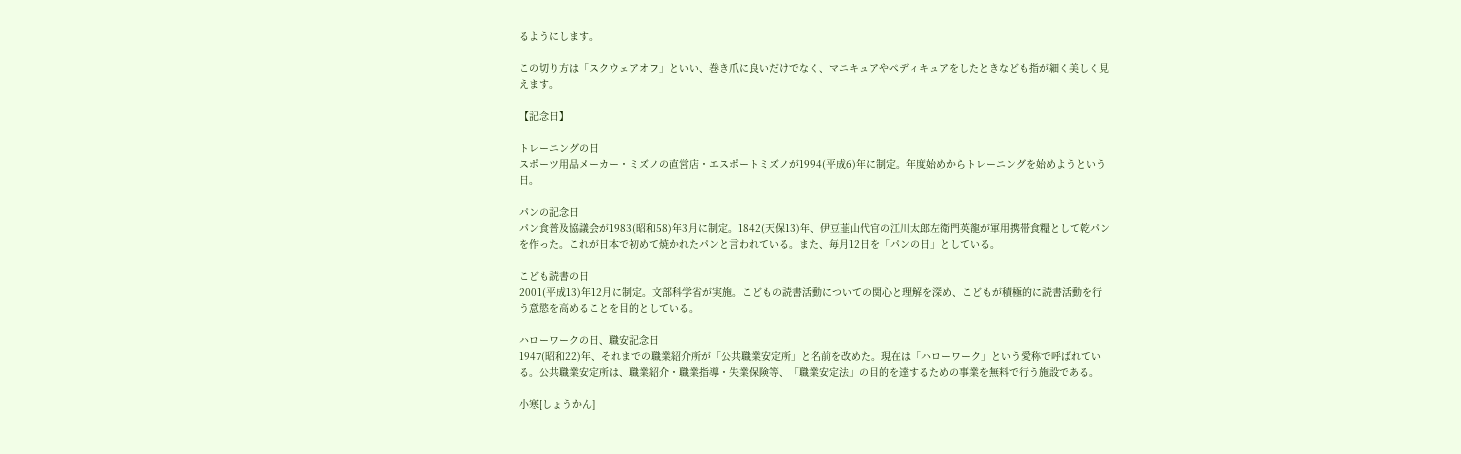るようにします。

この切り方は「スクウェアオフ」といい、巻き爪に良いだけでなく、マニキュアやペディキュアをしたときなども指が細く美しく見えます。

【記念日】

トレーニングの日
スポーツ用品メーカー・ミズノの直営店・エスポートミズノが1994(平成6)年に制定。年度始めからトレーニングを始めようという日。

パンの記念日
パン食普及協議会が1983(昭和58)年3月に制定。1842(天保13)年、伊豆韮山代官の江川太郎左衛門英龍が軍用携帯食糧として乾パンを作った。これが日本で初めて焼かれたパンと言われている。また、毎月12日を「パンの日」としている。

こども読書の日
2001(平成13)年12月に制定。文部科学省が実施。こどもの読書活動についての関心と理解を深め、こどもが積極的に読書活動を行う意慾を高めることを目的としている。

ハローワークの日、職安記念日
1947(昭和22)年、それまでの職業紹介所が「公共職業安定所」と名前を改めた。現在は「ハローワーク」という愛称で呼ばれている。公共職業安定所は、職業紹介・職業指導・失業保険等、「職業安定法」の目的を達するための事業を無料で行う施設である。

小寒[しょうかん]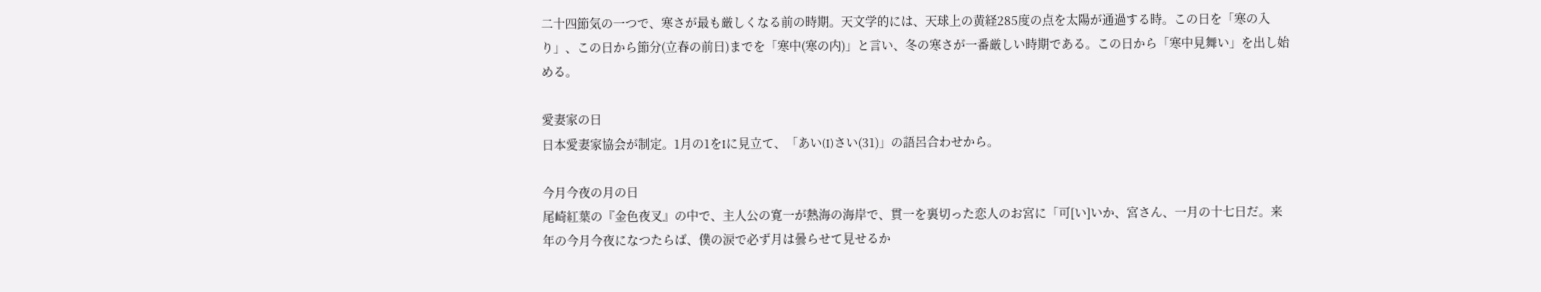二十四節気の一つで、寒さが最も厳しくなる前の時期。天文学的には、天球上の黄経285度の点を太陽が通過する時。この日を「寒の入り」、この日から節分(立春の前日)までを「寒中(寒の内)」と言い、冬の寒さが一番厳しい時期である。この日から「寒中見舞い」を出し始める。

愛妻家の日
日本愛妻家協会が制定。1月の1をIに見立て、「あい(I)さい(31)」の語呂合わせから。

今月今夜の月の日
尾崎紅葉の『金色夜叉』の中で、主人公の寛一が熱海の海岸で、貫一を裏切った恋人のお宮に「可[い]いか、宮さん、一月の十七日だ。来年の今月今夜になつたらば、僕の涙で必ず月は曇らせて見せるか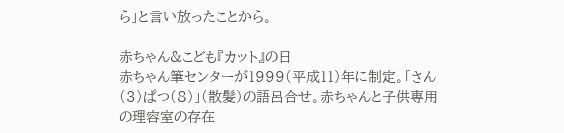ら」と言い放ったことから。

赤ちゃん&こども『カット』の日
赤ちゃん筆センターが1999(平成11)年に制定。「さん(3)ぱつ(8)」(散髪)の語呂合せ。赤ちゃんと子供専用の理容室の存在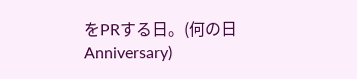をPRする日。(何の日Anniversary)